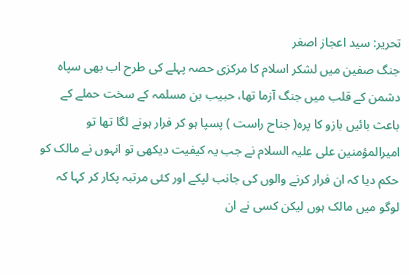تحریر: سید اعجاز اصغر
جنگ صفین میں لشکر اسلام کا مرکزی حصہ پہلے کی طرح اب بھی سپاہ دشمن کے قلب میں جنگ آزما تھا، حبیب بن مسلمہ کے سخت حملے کے باعث بائیں بازو کا پرہ( جناح راست ) پسپا ہو کر فرار ہونے لگا تھا تو امیرالمؤمنین علی علیہ السلام نے جب یہ کیفیت دیکھی تو انہوں نے مالک کو حکم دیا کہ ان فرار کرنے والوں کی جانب لپکے اور کئی مرتبہ پکار کر کہا کہ لوگو میں مالک ہوں لیکن کسی نے ان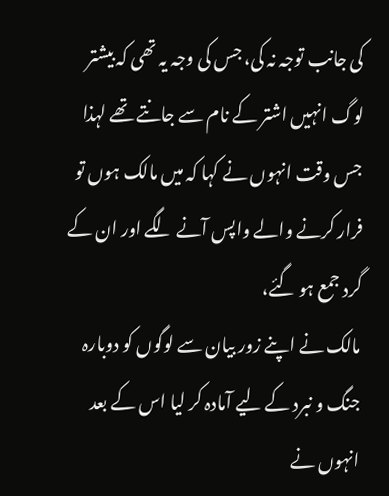کی جانب توجہ نہ کی، جس کی وجہ یہ تھی کہ بیشتر لوگ انہیں اشتر کے نام سے جانتے تھے لہذا جس وقت انہوں نے کہا کہ میں مالک ہوں تو فرار کرنے والے واپس آنے لگے اور ان کے گرد جمع ہو گئے،
مالک نے اپنے زور بیان سے لوگوں کو دوبارہ جنگ و نبرد کے لیے آمادہ کر لیا اس کے بعد انہوں نے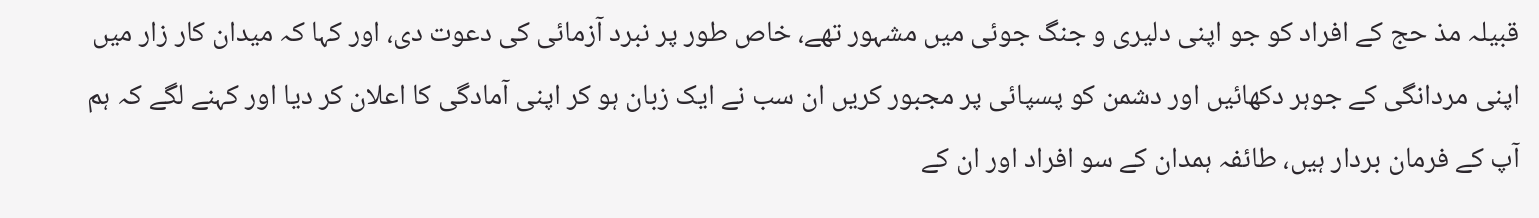قبیلہ مذ حج کے افراد کو جو اپنی دلیری و جنگ جوئی میں مشہور تھے، خاص طور پر نبرد آزمائی کی دعوت دی، اور کہا کہ میدان کار زار میں اپنی مردانگی کے جوہر دکھائیں اور دشمن کو پسپائی پر مجبور کریں ان سب نے ایک زبان ہو کر اپنی آمادگی کا اعلان کر دیا اور کہنے لگے کہ ہم آپ کے فرمان بردار ہیں، طائفہ ہمدان کے سو افراد اور ان کے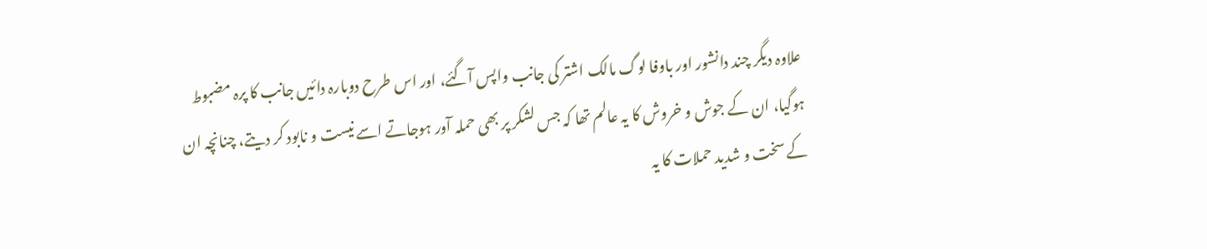علاوہ دیگر چند دانشور اور باوفا لوگ مالک اشتر کی جانب واپس آگئے، اور اس طرح دوبارہ دائیں جانب کا پرہ مضبوط ہوگیا، ان کے جوش و خروش کا یہ عالم تھا کہ جس لشکر پر بھی حملہ آور ہوجاتے اسے نیست و نابود کر دیتے، چنانچہ ان کے سخت و شدید حملات کا یہ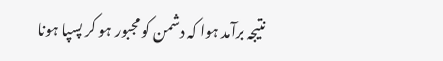نتیجہ برآمد ہوا کہ دشمن کو مجبور ہو کر پسپا ہونا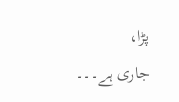پڑا،
جاری ہے۔۔۔